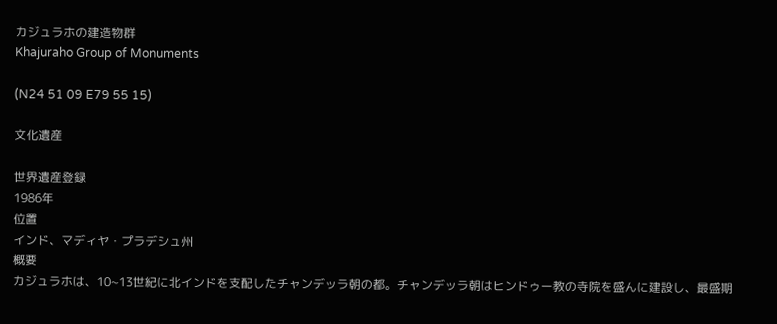カジュラホの建造物群
Khajuraho Group of Monuments

(N24 51 09 E79 55 15)

文化遺産

世界遺産登録
1986年
位置
インド、マディヤ・プラデシュ州
概要
カジュラホは、10~13世紀に北インドを支配したチャンデッラ朝の都。チャンデッラ朝はヒンドゥー教の寺院を盛んに建設し、最盛期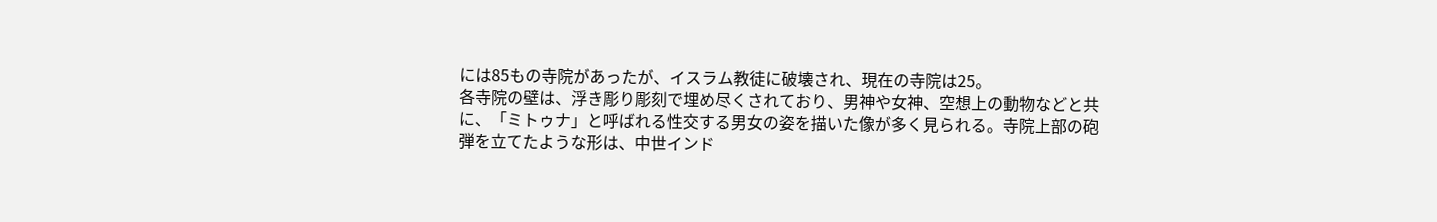には85もの寺院があったが、イスラム教徒に破壊され、現在の寺院は25。
各寺院の壁は、浮き彫り彫刻で埋め尽くされており、男神や女神、空想上の動物などと共に、「ミトゥナ」と呼ばれる性交する男女の姿を描いた像が多く見られる。寺院上部の砲弾を立てたような形は、中世インド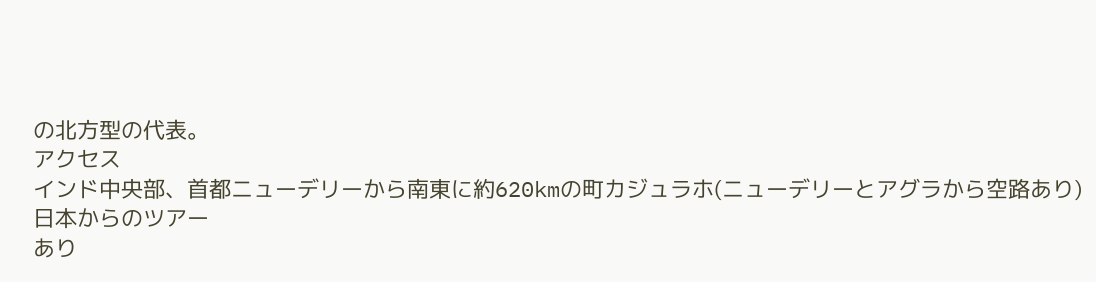の北方型の代表。
アクセス
インド中央部、首都ニューデリーから南東に約620kmの町カジュラホ(ニューデリーとアグラから空路あり)
日本からのツアー
あり